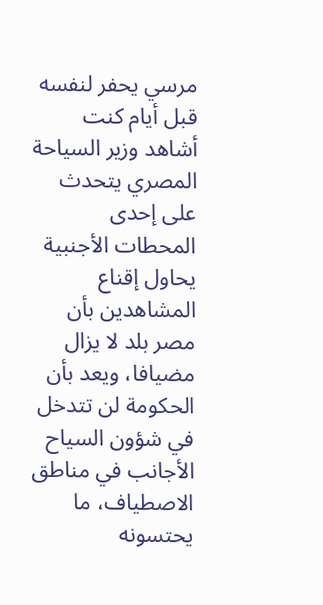مرسي يحفر لنفسه
قبل أيام كنت أشاهد وزير السياحة المصري يتحدث على إحدى المحطات الأجنبية يحاول إقناع المشاهدين بأن مصر بلد لا يزال مضيافا، ويعد بأن الحكومة لن تتدخل في شؤون السياح الأجانب في مناطق الاصطياف، ما يحتسونه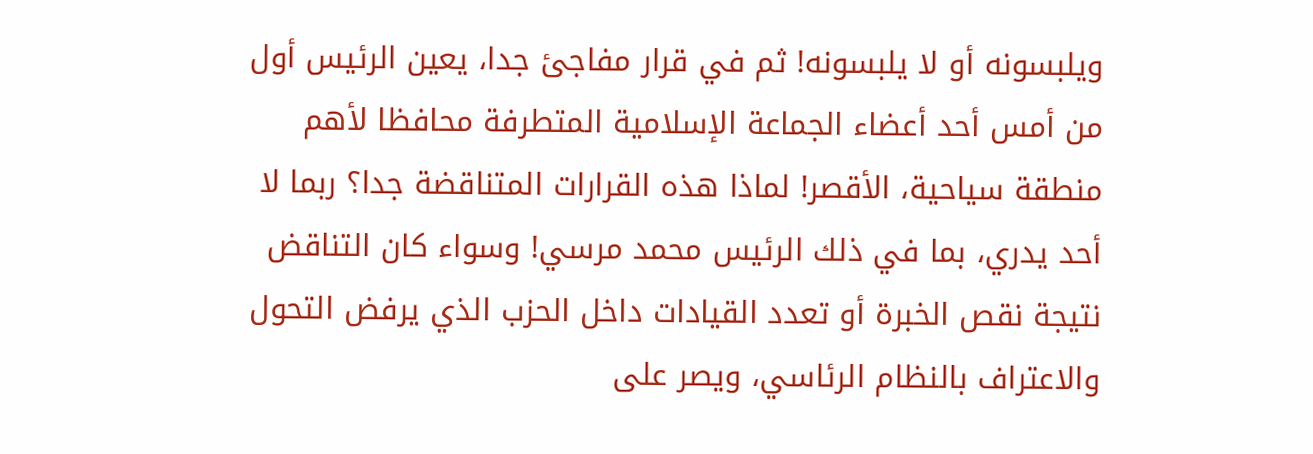ويلبسونه أو لا يلبسونه! ثم في قرار مفاجئ جدا، يعين الرئيس أول من أمس أحد أعضاء الجماعة الإسلامية المتطرفة محافظا لأهم منطقة سياحية، الأقصر! لماذا هذه القرارات المتناقضة جدا؟ ربما لا أحد يدري، بما في ذلك الرئيس محمد مرسي! وسواء كان التناقض نتيجة نقص الخبرة أو تعدد القيادات داخل الحزب الذي يرفض التحول والاعتراف بالنظام الرئاسي، ويصر على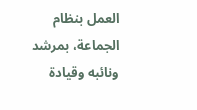العمل بنظام الجماعة، بمرشد ونائبه وقيادة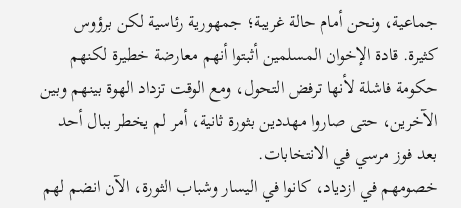جماعية، ونحن أمام حالة غريبة؛ جمهورية رئاسية لكن برؤوس كثيرة. قادة الإخوان المسلمين أثبتوا أنهم معارضة خطيرة لكنهم حكومة فاشلة لأنها ترفض التحول، ومع الوقت تزداد الهوة بينهم وبين الآخرين، حتى صاروا مهددين بثورة ثانية، أمر لم يخطر ببال أحد بعد فوز مرسي في الانتخابات.
خصومهم في ازدياد، كانوا في اليسار وشباب الثورة، الآن انضم لهم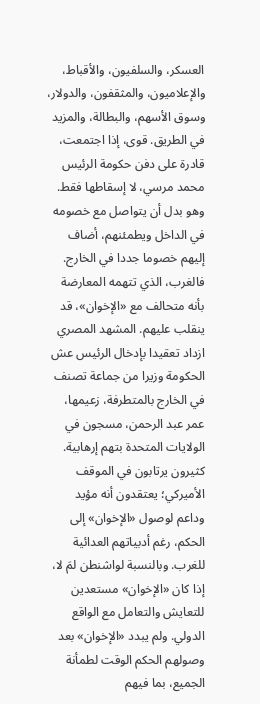العسكر، والسلفيون، والأقباط، والإعلاميون، والمثقفون، والدولار، وسوق الأسهم، والبطالة، والمزيد في الطريق. قوى، إذا اجتمعت، قادرة على دفن حكومة الرئيس محمد مرسي، لا إسقاطها فقط. وهو بدل أن يتواصل مع خصومه في الداخل ويطمئنهم، أضاف إليهم خصوما جددا في الخارج. فالغرب، الذي تتهمه المعارضة بأنه متحالف مع «الإخوان»، قد ينقلب عليهم. المشهد المصري ازداد تعقيدا بإدخال الرئيس عش الحكومة وزيرا من جماعة تصنف في الخارج بالمتطرفة، زعيمها، عمر عبد الرحمن، مسجون في الولايات المتحدة بتهم إرهابية.
كثيرون يرتابون في الموقف الأميركي؛ يعتقدون أنه مؤيد وداعم لوصول «الإخوان» إلى الحكم، رغم أدبياتهم العدائية للغرب. وبالنسبة لواشنطن لمَ لا، إذا كان «الإخوان» مستعدين للتعايش والتعامل مع الواقع الدولي. ولم يبدد «الإخوان» بعد وصولهم الحكم الوقت لطمأنة الجميع، بما فيهم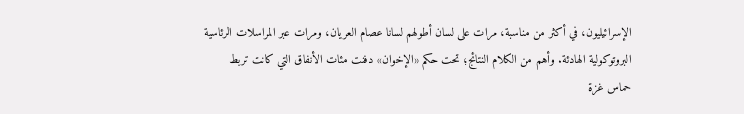الإسرائيليون، في أكثر من مناسبة، مرات على لسان أطولهم لسانا عصام العريان، ومرات عبر المراسلات الرئاسية البروتوكولية الهادئة. وأهم من الكلام النتائج؛ تحت حكم «الإخوان» دفنت مئات الأنفاق التي كانت تربط حماس غزة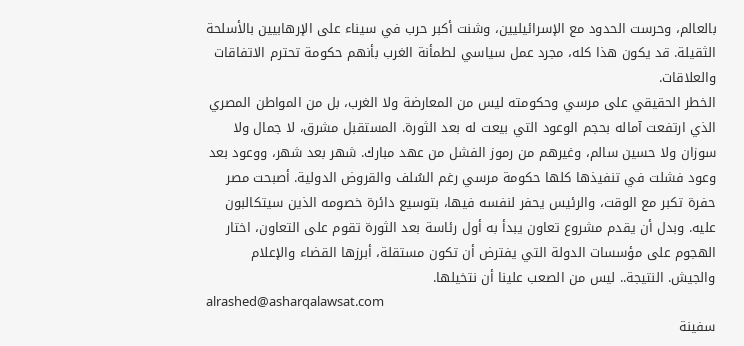بالعالم، وحرست الحدود مع الإسرائيليين، وشنت أكبر حرب في سيناء على الإرهابيين بالأسلحة الثقيلة. قد يكون هذا كله، مجرد عمل سياسي لطمأنة الغرب بأنهم حكومة تحترم الاتفاقات والعلاقات.
الخطر الحقيقي على مرسي وحكومته ليس من المعارضة ولا الغرب، بل من المواطن المصري الذي ارتفعت آماله بحجم الوعود التي بيعت له بعد الثورة. المستقبل مشرق، لا جمال ولا سوزان ولا حسين سالم، وغيرهم من رموز الفشل من عهد مبارك. شهر بعد شهر، ووعود بعد وعود فشلت في تنفيذها كلها حكومة مرسي رغم السُلف والقروض الدولية. أصبحت مصر حفرة تكبر مع الوقت، والرئيس يحفر لنفسه فيها، بتوسيع دائرة خصومه الذين سيتكالبون عليه. وبدل أن يقدم مشروع تعاون يبدأ به أول رئاسة بعد الثورة تقوم على التعاون، اختار الهجوم على مؤسسات الدولة التي يفترض أن تكون مستقلة، أبرزها القضاء والإعلام والجيش. النتيجة.. ليس من الصعب علينا أن نتخيلها.
alrashed@asharqalawsat.com
سفينة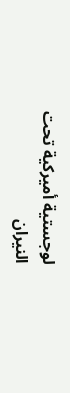لوجستية أميركية تحت النيران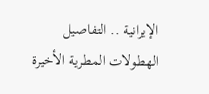الإيرانية .. التفاصيل
الهطولات المطرية الأخيرة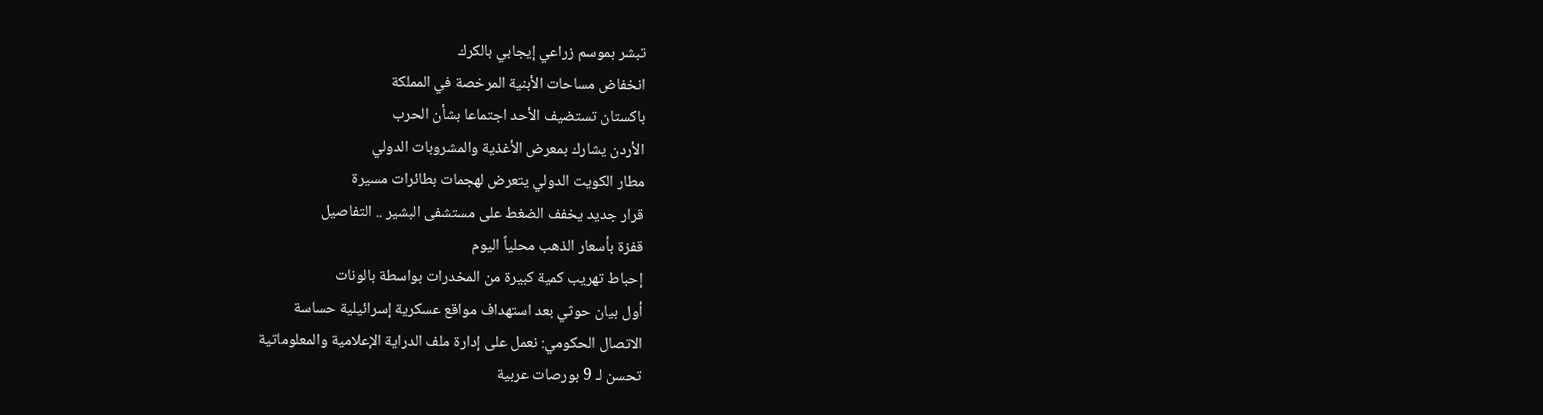تبشر بموسم زراعي إيجابي بالكرك
انخفاض مساحات الأبنية المرخصة في المملكة
باكستان تستضيف الأحد اجتماعا بشأن الحرب
الأردن يشارك بمعرض الأغذية والمشروبات الدولي
مطار الكويت الدولي يتعرض لهجمات بطائرات مسيرة
قرار جديد يخفف الضغط على مستشفى البشير .. التفاصيل
قفزة بأسعار الذهب محلياً اليوم
إحباط تهريب كمية كبيرة من المخدرات بواسطة بالونات
أول بيان حوثي بعد استهداف مواقع عسكرية إسرائيلية حساسة
الاتصال الحكومي: نعمل على إدارة ملف الدراية الإعلامية والمعلوماتية
تحسن لـ 9 بورصات عربية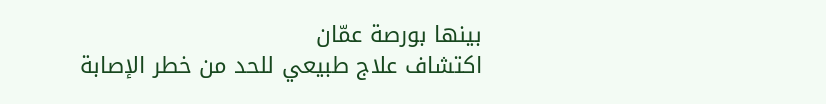بينها بورصة عمّان
اكتشاف علاج طبيعي للحد من خطر الإصابة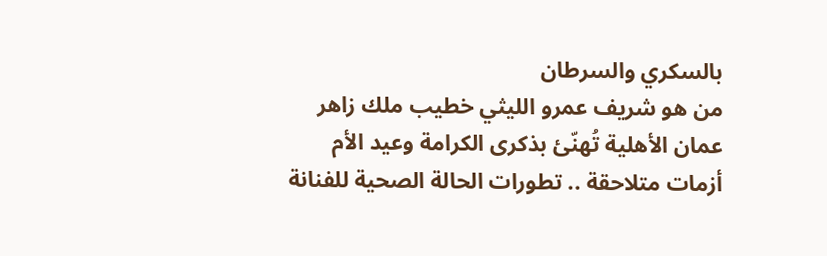بالسكري والسرطان
من هو شريف عمرو الليثي خطيب ملك زاهر
عمان الأهلية تُهنّئ بذكرى الكرامة وعيد الأم
أزمات متلاحقة .. تطورات الحالة الصحية للفنانة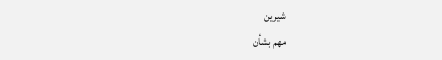شيرين
مهم بشأن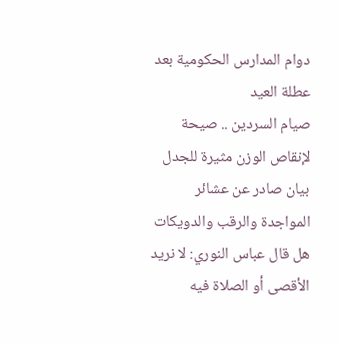دوام المدارس الحكومية بعد عطلة العيد
صيام السردين .. صيحة لإنقاص الوزن مثيرة للجدل
بيان صادر عن عشائر المواجدة والرقب والدويكات
هل قال عباس النوري: لا نريد الأقصى أو الصلاة فيه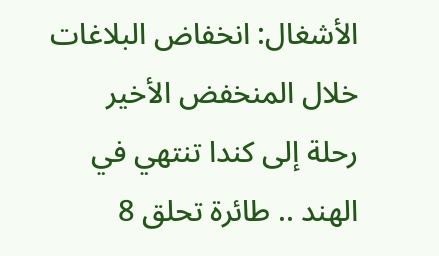الأشغال: انخفاض البلاغات خلال المنخفض الأخير
رحلة إلى كندا تنتهي في الهند .. طائرة تحلق 8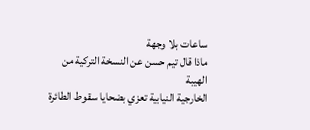ساعات بلا وجهة
ماذا قال تيم حسن عن النسخة التركية من الهيبة
الخارجية النيابية تعزي بضحايا سقوط الطائرة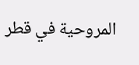المروحية في قطر